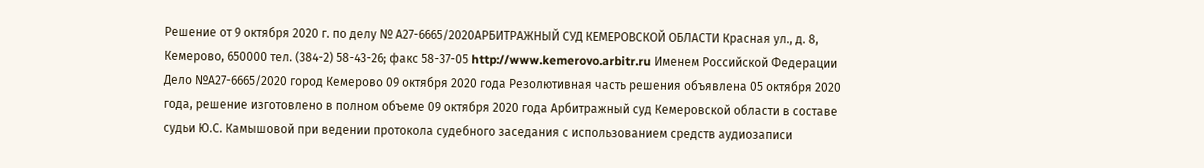Решение от 9 октября 2020 г. по делу № А27-6665/2020АРБИТРАЖНЫЙ СУД КЕМЕРОВСКОЙ ОБЛАСТИ Красная ул., д. 8, Кемерово, 650000 тел. (384-2) 58-43-26; факс 58-37-05 http://www.kemerovo.arbitr.ru Именем Российской Федерации Дело №А27-6665/2020 город Кемерово 09 октября 2020 года Резолютивная часть решения объявлена 05 октября 2020 года, решение изготовлено в полном объеме 09 октября 2020 года Арбитражный суд Кемеровской области в составе судьи Ю.С. Камышовой при ведении протокола судебного заседания с использованием средств аудиозаписи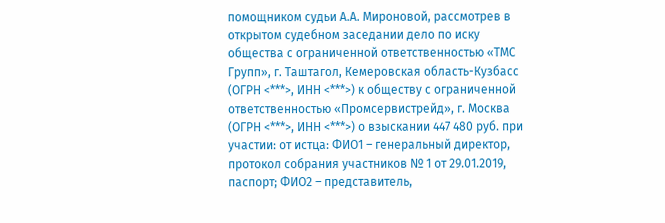помощником судьи А.А. Мироновой, рассмотрев в открытом судебном заседании дело по иску общества с ограниченной ответственностью «ТМС Групп», г. Таштагол, Кемеровская область-Кузбасс (ОГРН <***>, ИНН <***>) к обществу с ограниченной ответственностью «Промсервистрейд», г. Москва (ОГРН <***>, ИНН <***>) о взыскании 447 480 руб. при участии: от истца: ФИО1 – генеральный директор, протокол собрания участников № 1 от 29.01.2019, паспорт; ФИО2 – представитель,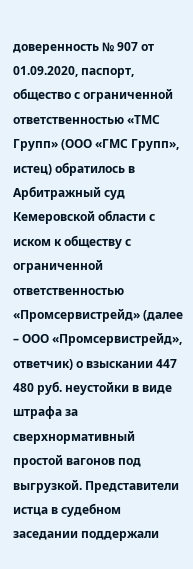доверенность № 907 от 01.09.2020, паспорт, общество с ограниченной ответственностью «ТМС Групп» (ООО «ГМС Групп», истец) обратилось в Арбитражный суд Кемеровской области с иском к обществу с ограниченной ответственностью «Промсервистрейд» (далее – ООО «Промсервистрейд», ответчик) о взыскании 447 480 руб. неустойки в виде штрафа за сверхнормативный простой вагонов под выгрузкой. Представители истца в судебном заседании поддержали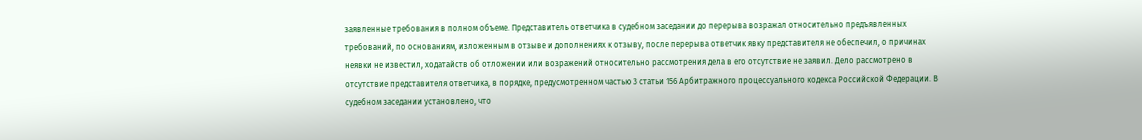заявленные требования в полном объеме. Представитель ответчика в судебном заседании до перерыва возражал относительно предъявленных требований, по основаниям, изложенным в отзыве и дополнениях к отзыву, после перерыва ответчик явку представителя не обеспечил, о причинах неявки не известил, ходатайств об отложении или возражений относительно рассмотрения дела в его отсутствие не заявил. Дело рассмотрено в отсутствие представителя ответчика, в порядке, предусмотренном частью 3 статьи 156 Арбитражного процессуального кодекса Российской Федерации. В судебном заседании установлено, что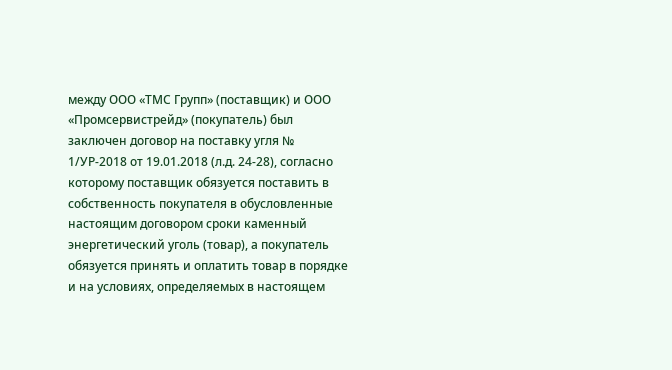между ООО «ТМС Групп» (поставщик) и ООО «Промсервистрейд» (покупатель) был заключен договор на поставку угля № 1/УР-2018 от 19.01.2018 (л.д. 24-28), согласно которому поставщик обязуется поставить в собственность покупателя в обусловленные настоящим договором сроки каменный энергетический уголь (товар), а покупатель обязуется принять и оплатить товар в порядке и на условиях, определяемых в настоящем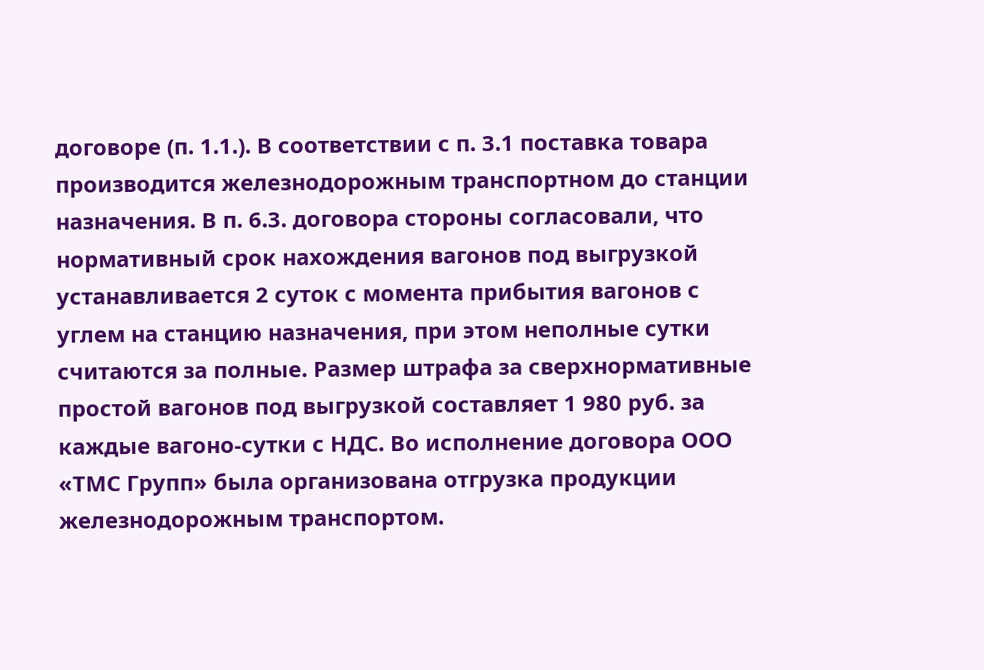договоре (п. 1.1.). В соответствии с п. 3.1 поставка товара производится железнодорожным транспортном до станции назначения. В п. 6.3. договора стороны согласовали, что нормативный срок нахождения вагонов под выгрузкой устанавливается 2 суток с момента прибытия вагонов с углем на станцию назначения, при этом неполные сутки считаются за полные. Размер штрафа за сверхнормативные простой вагонов под выгрузкой составляет 1 980 руб. за каждые вагоно-сутки с НДС. Во исполнение договора ООО «ТМС Групп» была организована отгрузка продукции железнодорожным транспортом.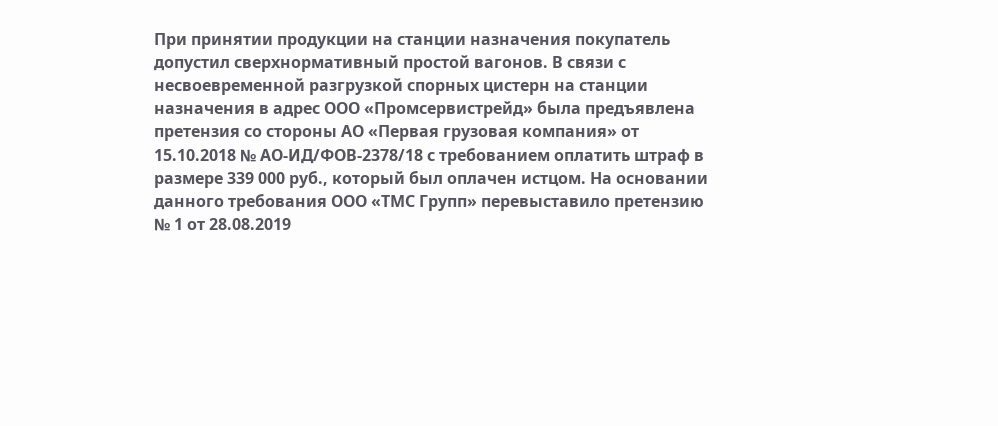При принятии продукции на станции назначения покупатель допустил сверхнормативный простой вагонов. В связи с несвоевременной разгрузкой спорных цистерн на станции назначения в адрес ООО «Промсервистрейд» была предъявлена претензия со стороны АО «Первая грузовая компания» от 15.10.2018 № АО-ИД/ФОВ-2378/18 с требованием оплатить штраф в размере 339 000 руб., который был оплачен истцом. На основании данного требования ООО «ТМС Групп» перевыставило претензию № 1 от 28.08.2019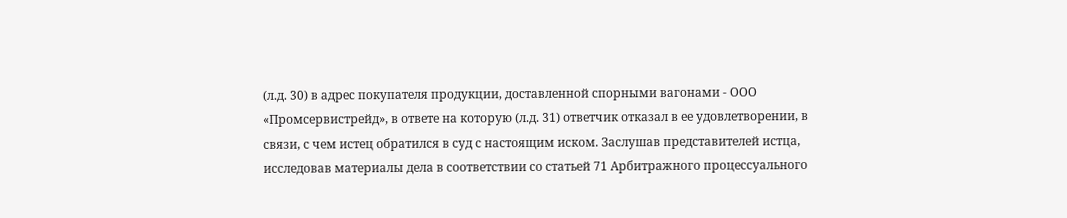(л.д. 30) в адрес покупателя продукции, доставленной спорными вагонами - ООО «Промсервистрейд», в ответе на которую (л.д. 31) ответчик отказал в ее удовлетворении, в связи, с чем истец обратился в суд с настоящим иском. Заслушав представителей истца, исследовав материалы дела в соответствии со статьей 71 Арбитражного процессуального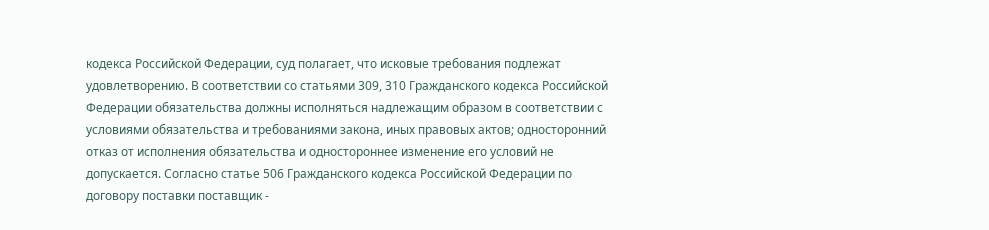кодекса Российской Федерации, суд полагает, что исковые требования подлежат удовлетворению. В соответствии со статьями 309, 310 Гражданского кодекса Российской Федерации обязательства должны исполняться надлежащим образом в соответствии с условиями обязательства и требованиями закона, иных правовых актов; односторонний отказ от исполнения обязательства и одностороннее изменение его условий не допускается. Согласно статье 506 Гражданского кодекса Российской Федерации по договору поставки поставщик -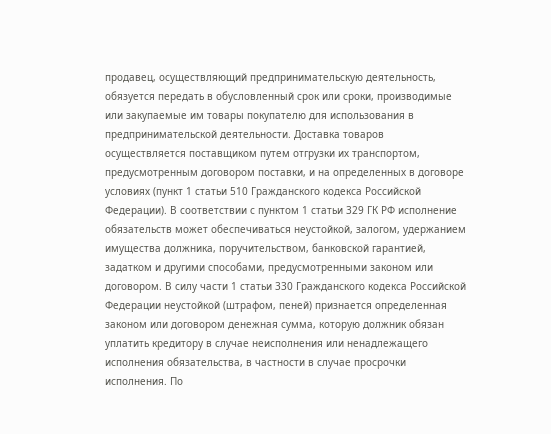продавец, осуществляющий предпринимательскую деятельность, обязуется передать в обусловленный срок или сроки, производимые или закупаемые им товары покупателю для использования в предпринимательской деятельности. Доставка товаров осуществляется поставщиком путем отгрузки их транспортом, предусмотренным договором поставки, и на определенных в договоре условиях (пункт 1 статьи 510 Гражданского кодекса Российской Федерации). В соответствии с пунктом 1 статьи 329 ГК РФ исполнение обязательств может обеспечиваться неустойкой, залогом, удержанием имущества должника, поручительством, банковской гарантией, задатком и другими способами, предусмотренными законом или договором. В силу части 1 статьи 330 Гражданского кодекса Российской Федерации неустойкой (штрафом, пеней) признается определенная законом или договором денежная сумма, которую должник обязан уплатить кредитору в случае неисполнения или ненадлежащего исполнения обязательства, в частности в случае просрочки исполнения. По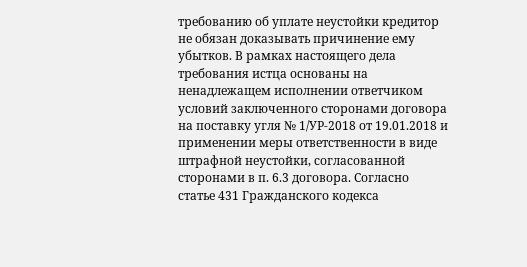требованию об уплате неустойки кредитор не обязан доказывать причинение ему убытков. В рамках настоящего дела требования истца основаны на ненадлежащем исполнении ответчиком условий заключенного сторонами договора на поставку угля № 1/УР-2018 от 19.01.2018 и применении меры ответственности в виде штрафной неустойки, согласованной сторонами в п. 6.3 договора. Согласно статье 431 Гражданского кодекса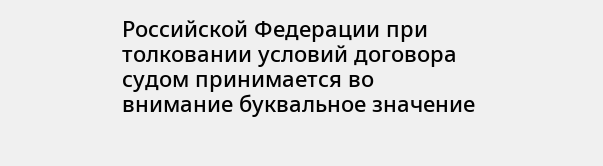Российской Федерации при толковании условий договора судом принимается во внимание буквальное значение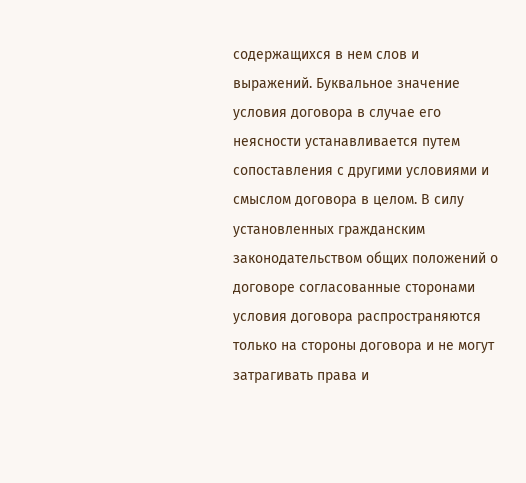содержащихся в нем слов и выражений. Буквальное значение условия договора в случае его неясности устанавливается путем сопоставления с другими условиями и смыслом договора в целом. В силу установленных гражданским законодательством общих положений о договоре согласованные сторонами условия договора распространяются только на стороны договора и не могут затрагивать права и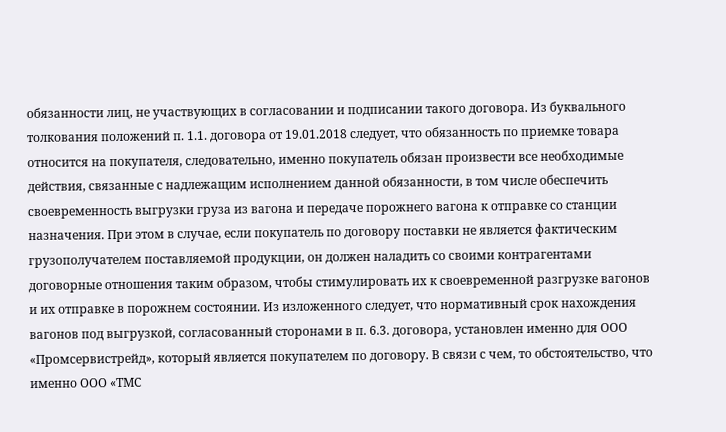обязанности лиц, не участвующих в согласовании и подписании такого договора. Из буквального толкования положений п. 1.1. договора от 19.01.2018 следует, что обязанность по приемке товара относится на покупателя, следовательно, именно покупатель обязан произвести все необходимые действия, связанные с надлежащим исполнением данной обязанности, в том числе обеспечить своевременность выгрузки груза из вагона и передаче порожнего вагона к отправке со станции назначения. При этом в случае, если покупатель по договору поставки не является фактическим грузополучателем поставляемой продукции, он должен наладить со своими контрагентами договорные отношения таким образом, чтобы стимулировать их к своевременной разгрузке вагонов и их отправке в порожнем состоянии. Из изложенного следует, что нормативный срок нахождения вагонов под выгрузкой, согласованный сторонами в п. 6.3. договора, установлен именно для ООО «Промсервистрейд», который является покупателем по договору. В связи с чем, то обстоятельство, что именно ООО «ТМС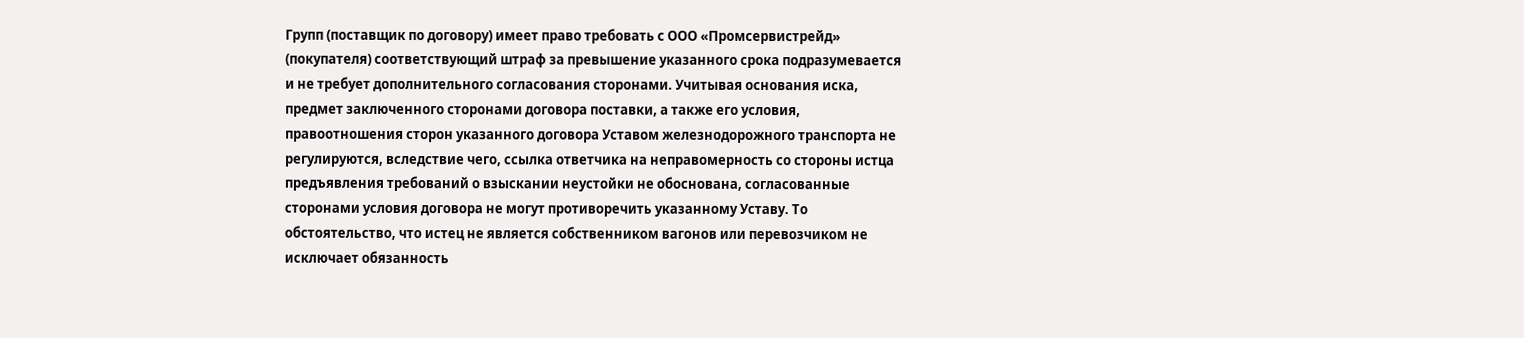Групп (поставщик по договору) имеет право требовать с ООО «Промсервистрейд» (покупателя) соответствующий штраф за превышение указанного срока подразумевается и не требует дополнительного согласования сторонами. Учитывая основания иска, предмет заключенного сторонами договора поставки, а также его условия, правоотношения сторон указанного договора Уставом железнодорожного транспорта не регулируются, вследствие чего, ссылка ответчика на неправомерность со стороны истца предъявления требований о взыскании неустойки не обоснована, согласованные сторонами условия договора не могут противоречить указанному Уставу. То обстоятельство, что истец не является собственником вагонов или перевозчиком не исключает обязанность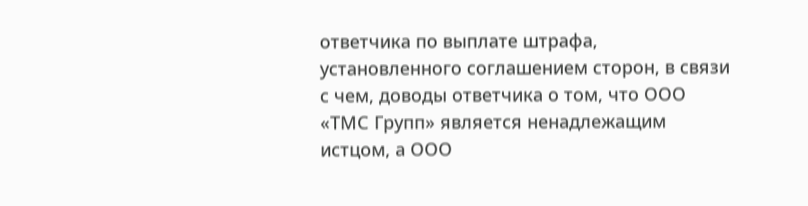ответчика по выплате штрафа, установленного соглашением сторон, в связи с чем, доводы ответчика о том, что ООО «ТМС Групп» является ненадлежащим истцом, а ООО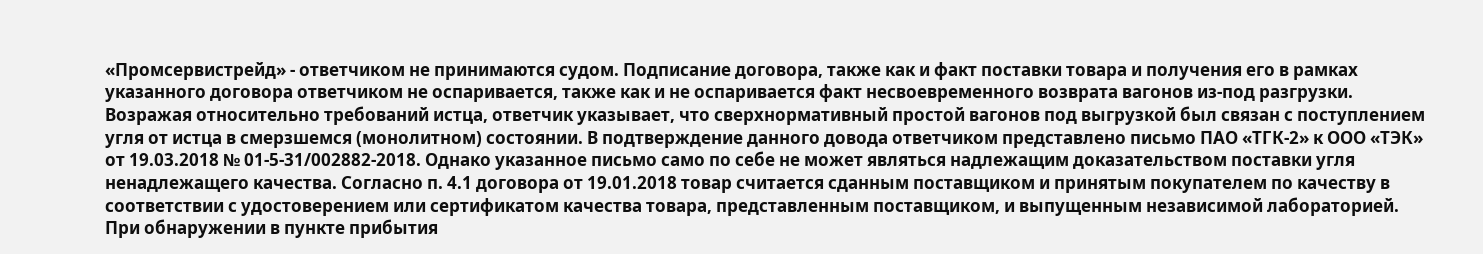«Промсервистрейд» - ответчиком не принимаются судом. Подписание договора, также как и факт поставки товара и получения его в рамках указанного договора ответчиком не оспаривается, также как и не оспаривается факт несвоевременного возврата вагонов из-под разгрузки. Возражая относительно требований истца, ответчик указывает, что сверхнормативный простой вагонов под выгрузкой был связан с поступлением угля от истца в смерзшемся (монолитном) состоянии. В подтверждение данного довода ответчиком представлено письмо ПАО «ТГК-2» к ООО «ТЭК» от 19.03.2018 № 01-5-31/002882-2018. Однако указанное письмо само по себе не может являться надлежащим доказательством поставки угля ненадлежащего качества. Согласно п. 4.1 договора от 19.01.2018 товар считается сданным поставщиком и принятым покупателем по качеству в соответствии с удостоверением или сертификатом качества товара, представленным поставщиком, и выпущенным независимой лабораторией. При обнаружении в пункте прибытия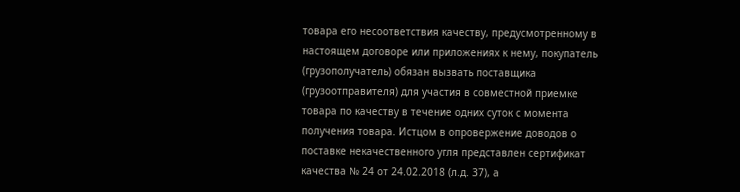товара его несоответствия качеству, предусмотренному в настоящем договоре или приложениях к нему, покупатель (грузополучатель) обязан вызвать поставщика (грузоотправителя) для участия в совместной приемке товара по качеству в течение одних суток с момента получения товара. Истцом в опровержение доводов о поставке некачественного угля представлен сертификат качества № 24 от 24.02.2018 (л.д. 37), а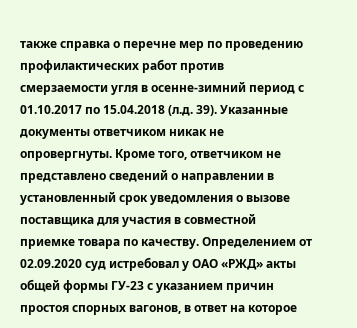также справка о перечне мер по проведению профилактических работ против смерзаемости угля в осенне-зимний период с 01.10.2017 по 15.04.2018 (л.д. 39). Указанные документы ответчиком никак не опровергнуты. Кроме того, ответчиком не представлено сведений о направлении в установленный срок уведомления о вызове поставщика для участия в совместной приемке товара по качеству. Определением от 02.09.2020 суд истребовал у ОАО «РЖД» акты общей формы ГУ-23 с указанием причин простоя спорных вагонов, в ответ на которое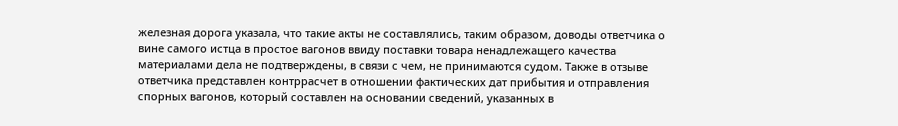железная дорога указала, что такие акты не составлялись, таким образом, доводы ответчика о вине самого истца в простое вагонов ввиду поставки товара ненадлежащего качества материалами дела не подтверждены, в связи с чем, не принимаются судом. Также в отзыве ответчика представлен контррасчет в отношении фактических дат прибытия и отправления спорных вагонов, который составлен на основании сведений, указанных в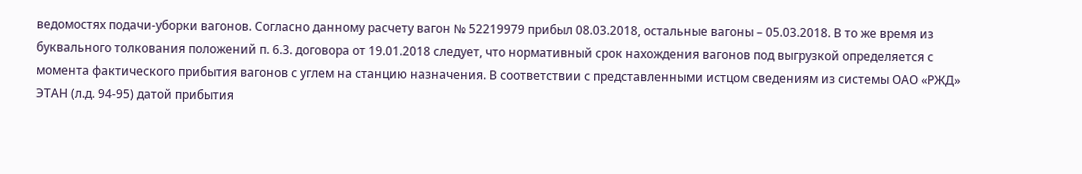ведомостях подачи-уборки вагонов. Согласно данному расчету вагон № 52219979 прибыл 08.03.2018, остальные вагоны – 05.03.2018. В то же время из буквального толкования положений п. 6.3. договора от 19.01.2018 следует, что нормативный срок нахождения вагонов под выгрузкой определяется с момента фактического прибытия вагонов с углем на станцию назначения. В соответствии с представленными истцом сведениям из системы ОАО «РЖД» ЭТАН (л.д. 94-95) датой прибытия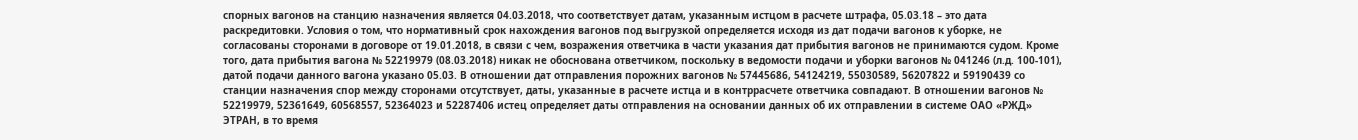спорных вагонов на станцию назначения является 04.03.2018, что соответствует датам, указанным истцом в расчете штрафа, 05.03.18 – это дата раскредитовки. Условия о том, что нормативный срок нахождения вагонов под выгрузкой определяется исходя из дат подачи вагонов к уборке, не согласованы сторонами в договоре от 19.01.2018, в связи с чем, возражения ответчика в части указания дат прибытия вагонов не принимаются судом. Кроме того, дата прибытия вагона № 52219979 (08.03.2018) никак не обоснована ответчиком, поскольку в ведомости подачи и уборки вагонов № 041246 (л.д. 100-101), датой подачи данного вагона указано 05.03. В отношении дат отправления порожних вагонов № 57445686, 54124219, 55030589, 56207822 и 59190439 со станции назначения спор между сторонами отсутствует, даты, указанные в расчете истца и в контррасчете ответчика совпадают. В отношении вагонов № 52219979, 52361649, 60568557, 52364023 и 52287406 истец определяет даты отправления на основании данных об их отправлении в системе ОАО «РЖД» ЭТРАН, в то время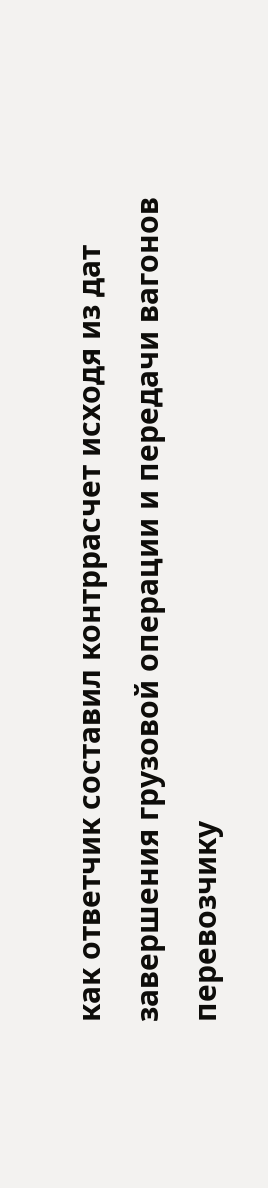как ответчик составил контррасчет исходя из дат завершения грузовой операции и передачи вагонов перевозчику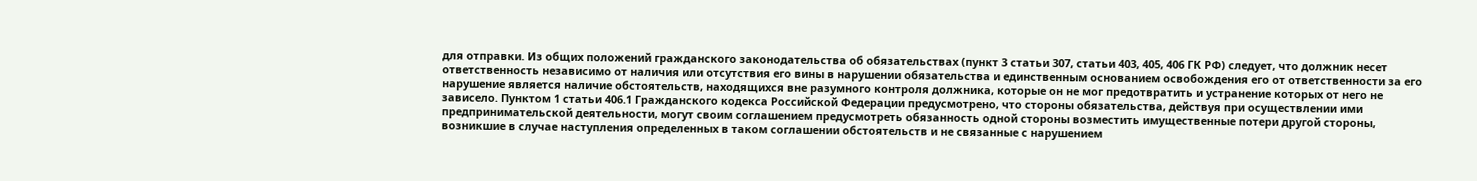для отправки. Из общих положений гражданского законодательства об обязательствах (пункт 3 статьи 307, статьи 403, 405, 406 ГК РФ) следует, что должник несет ответственность независимо от наличия или отсутствия его вины в нарушении обязательства и единственным основанием освобождения его от ответственности за его нарушение является наличие обстоятельств, находящихся вне разумного контроля должника, которые он не мог предотвратить и устранение которых от него не зависело. Пунктом 1 статьи 406.1 Гражданского кодекса Российской Федерации предусмотрено, что стороны обязательства, действуя при осуществлении ими предпринимательской деятельности, могут своим соглашением предусмотреть обязанность одной стороны возместить имущественные потери другой стороны, возникшие в случае наступления определенных в таком соглашении обстоятельств и не связанные с нарушением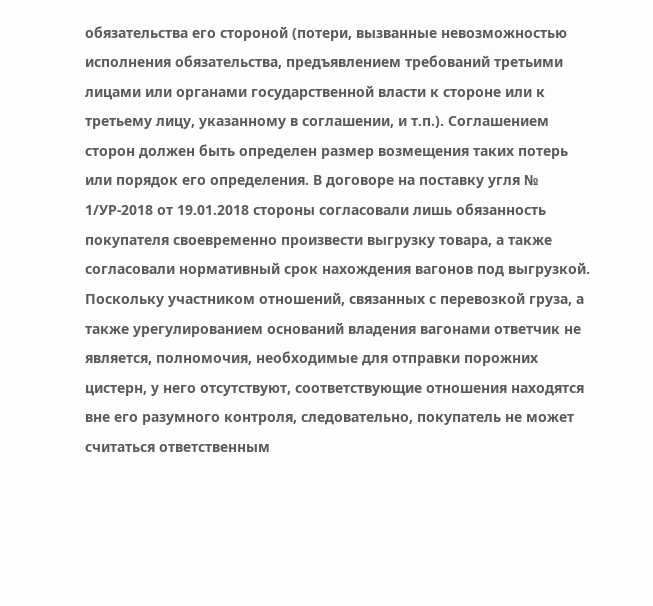обязательства его стороной (потери, вызванные невозможностью исполнения обязательства, предъявлением требований третьими лицами или органами государственной власти к стороне или к третьему лицу, указанному в соглашении, и т.п.). Соглашением сторон должен быть определен размер возмещения таких потерь или порядок его определения. В договоре на поставку угля № 1/УР-2018 от 19.01.2018 стороны согласовали лишь обязанность покупателя своевременно произвести выгрузку товара, а также согласовали нормативный срок нахождения вагонов под выгрузкой. Поскольку участником отношений, связанных с перевозкой груза, а также урегулированием оснований владения вагонами ответчик не является, полномочия, необходимые для отправки порожних цистерн, у него отсутствуют, соответствующие отношения находятся вне его разумного контроля, следовательно, покупатель не может считаться ответственным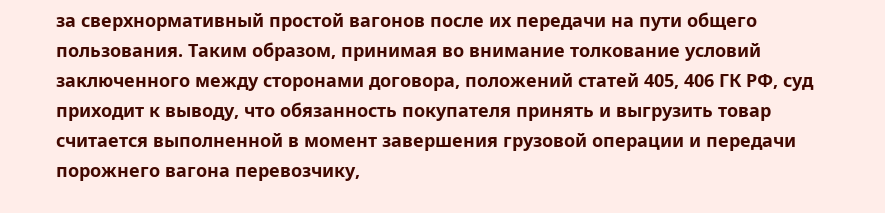за сверхнормативный простой вагонов после их передачи на пути общего пользования. Таким образом, принимая во внимание толкование условий заключенного между сторонами договора, положений статей 405, 406 ГК РФ, суд приходит к выводу, что обязанность покупателя принять и выгрузить товар считается выполненной в момент завершения грузовой операции и передачи порожнего вагона перевозчику,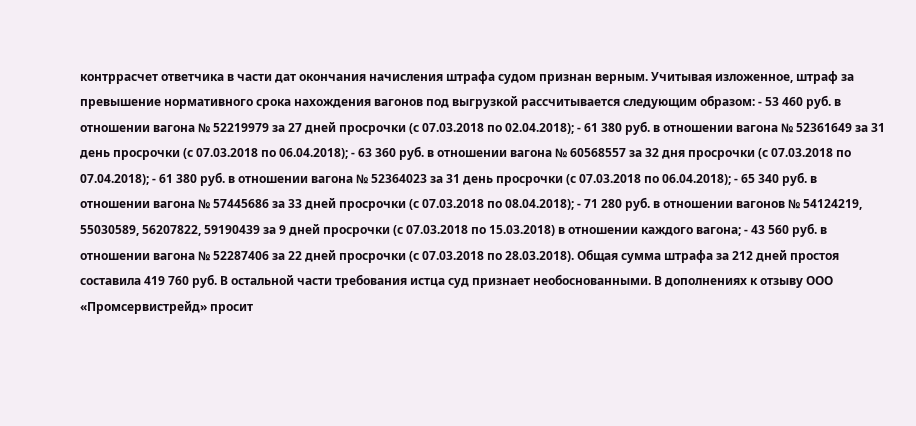контррасчет ответчика в части дат окончания начисления штрафа судом признан верным. Учитывая изложенное, штраф за превышение нормативного срока нахождения вагонов под выгрузкой рассчитывается следующим образом: - 53 460 руб. в отношении вагона № 52219979 за 27 дней просрочки (с 07.03.2018 по 02.04.2018); - 61 380 руб. в отношении вагона № 52361649 за 31 день просрочки (с 07.03.2018 по 06.04.2018); - 63 360 руб. в отношении вагона № 60568557 за 32 дня просрочки (с 07.03.2018 по 07.04.2018); - 61 380 руб. в отношении вагона № 52364023 за 31 день просрочки (с 07.03.2018 по 06.04.2018); - 65 340 руб. в отношении вагона № 57445686 за 33 дней просрочки (с 07.03.2018 по 08.04.2018); - 71 280 руб. в отношении вагонов № 54124219, 55030589, 56207822, 59190439 за 9 дней просрочки (с 07.03.2018 по 15.03.2018) в отношении каждого вагона; - 43 560 руб. в отношении вагона № 52287406 за 22 дней просрочки (с 07.03.2018 по 28.03.2018). Общая сумма штрафа за 212 дней простоя составила 419 760 руб. В остальной части требования истца суд признает необоснованными. В дополнениях к отзыву ООО «Промсервистрейд» просит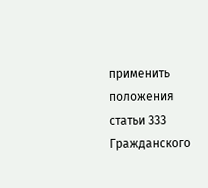применить положения статьи 333 Гражданского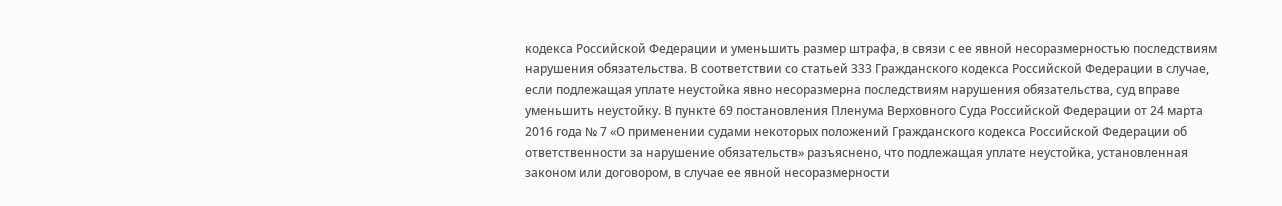кодекса Российской Федерации и уменьшить размер штрафа, в связи с ее явной несоразмерностью последствиям нарушения обязательства. В соответствии со статьей 333 Гражданского кодекса Российской Федерации в случае, если подлежащая уплате неустойка явно несоразмерна последствиям нарушения обязательства, суд вправе уменьшить неустойку. В пункте 69 постановления Пленума Верховного Суда Российской Федерации от 24 марта 2016 года № 7 «О применении судами некоторых положений Гражданского кодекса Российской Федерации об ответственности за нарушение обязательств» разъяснено, что подлежащая уплате неустойка, установленная законом или договором, в случае ее явной несоразмерности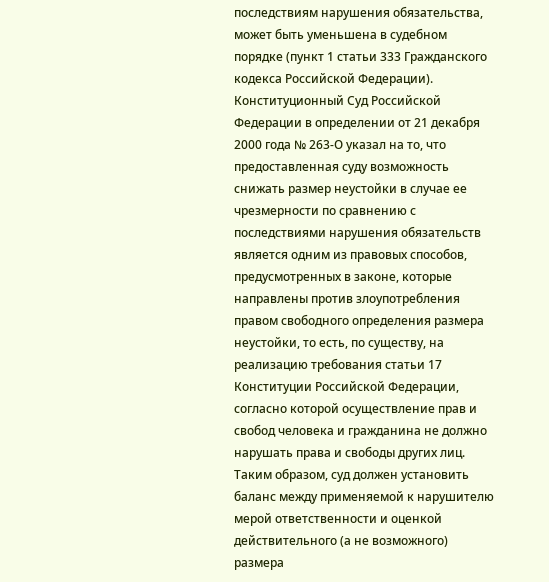последствиям нарушения обязательства, может быть уменьшена в судебном порядке (пункт 1 статьи 333 Гражданского кодекса Российской Федерации). Конституционный Суд Российской Федерации в определении от 21 декабря 2000 года № 263-О указал на то, что предоставленная суду возможность снижать размер неустойки в случае ее чрезмерности по сравнению с последствиями нарушения обязательств является одним из правовых способов, предусмотренных в законе, которые направлены против злоупотребления правом свободного определения размера неустойки, то есть, по существу, на реализацию требования статьи 17 Конституции Российской Федерации, согласно которой осуществление прав и свобод человека и гражданина не должно нарушать права и свободы других лиц. Таким образом, суд должен установить баланс между применяемой к нарушителю мерой ответственности и оценкой действительного (а не возможного) размера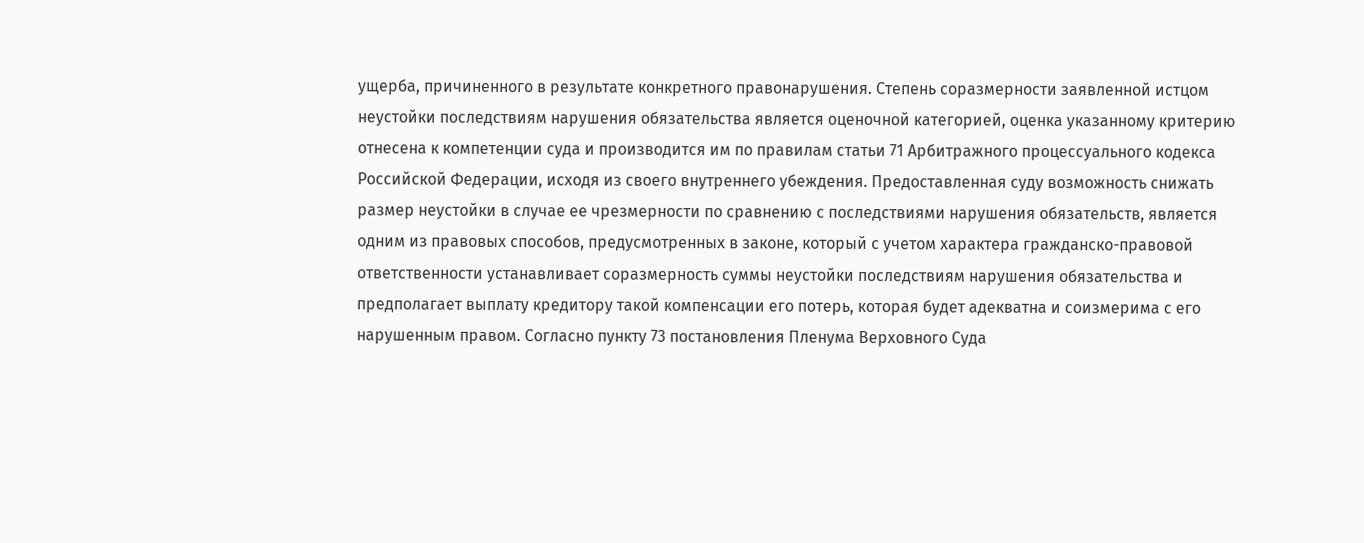ущерба, причиненного в результате конкретного правонарушения. Степень соразмерности заявленной истцом неустойки последствиям нарушения обязательства является оценочной категорией, оценка указанному критерию отнесена к компетенции суда и производится им по правилам статьи 71 Арбитражного процессуального кодекса Российской Федерации, исходя из своего внутреннего убеждения. Предоставленная суду возможность снижать размер неустойки в случае ее чрезмерности по сравнению с последствиями нарушения обязательств, является одним из правовых способов, предусмотренных в законе, который с учетом характера гражданско-правовой ответственности устанавливает соразмерность суммы неустойки последствиям нарушения обязательства и предполагает выплату кредитору такой компенсации его потерь, которая будет адекватна и соизмерима с его нарушенным правом. Согласно пункту 73 постановления Пленума Верховного Суда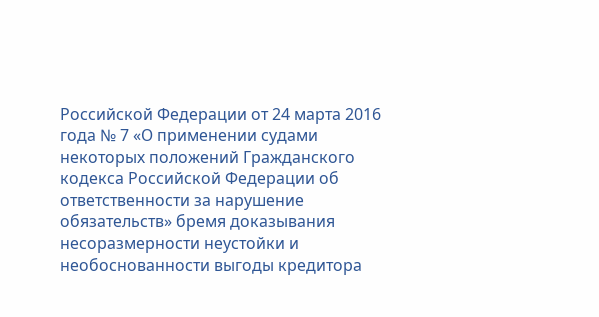Российской Федерации от 24 марта 2016 года № 7 «О применении судами некоторых положений Гражданского кодекса Российской Федерации об ответственности за нарушение обязательств» бремя доказывания несоразмерности неустойки и необоснованности выгоды кредитора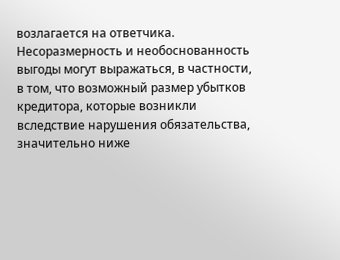возлагается на ответчика. Несоразмерность и необоснованность выгоды могут выражаться, в частности, в том, что возможный размер убытков кредитора, которые возникли вследствие нарушения обязательства, значительно ниже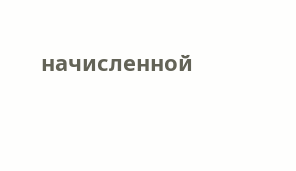начисленной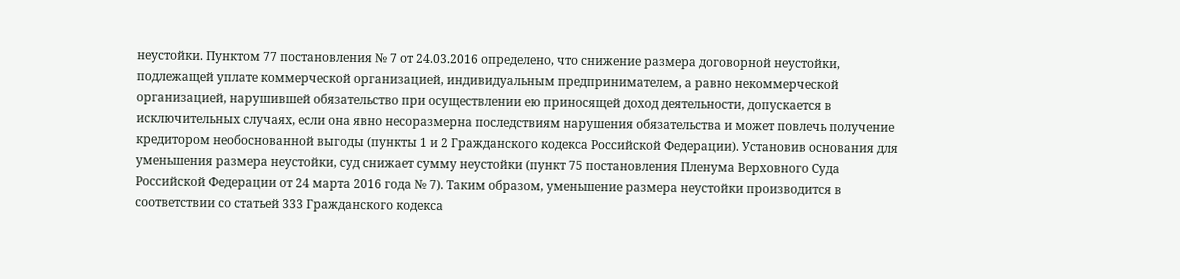неустойки. Пунктом 77 постановления № 7 от 24.03.2016 определено, что снижение размера договорной неустойки, подлежащей уплате коммерческой организацией, индивидуальным предпринимателем, а равно некоммерческой организацией, нарушившей обязательство при осуществлении ею приносящей доход деятельности, допускается в исключительных случаях, если она явно несоразмерна последствиям нарушения обязательства и может повлечь получение кредитором необоснованной выгоды (пункты 1 и 2 Гражданского кодекса Российской Федерации). Установив основания для уменьшения размера неустойки, суд снижает сумму неустойки (пункт 75 постановления Пленума Верховного Суда Российской Федерации от 24 марта 2016 года № 7). Таким образом, уменьшение размера неустойки производится в соответствии со статьей 333 Гражданского кодекса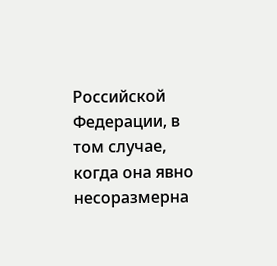Российской Федерации, в том случае, когда она явно несоразмерна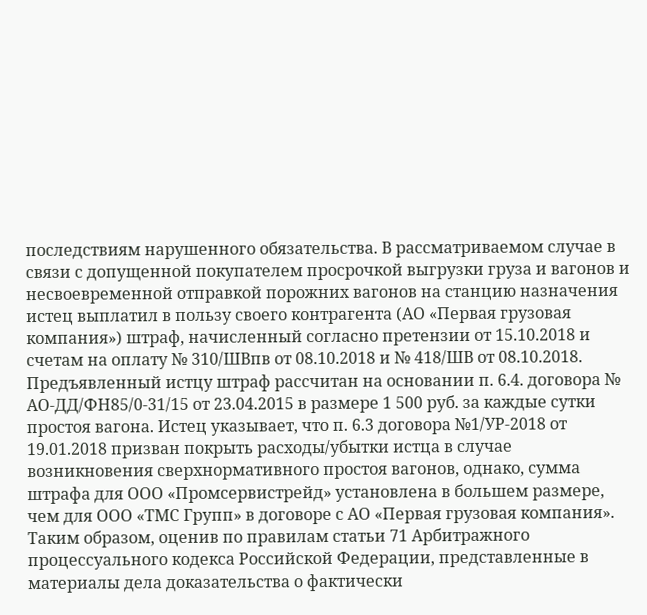последствиям нарушенного обязательства. В рассматриваемом случае в связи с допущенной покупателем просрочкой выгрузки груза и вагонов и несвоевременной отправкой порожних вагонов на станцию назначения истец выплатил в пользу своего контрагента (АО «Первая грузовая компания») штраф, начисленный согласно претензии от 15.10.2018 и счетам на оплату № 310/ШВпв от 08.10.2018 и № 418/ШВ от 08.10.2018. Предъявленный истцу штраф рассчитан на основании п. 6.4. договора № АО-ДД/ФН85/0-31/15 от 23.04.2015 в размере 1 500 руб. за каждые сутки простоя вагона. Истец указывает, что п. 6.3 договора №1/УР-2018 от 19.01.2018 призван покрыть расходы/убытки истца в случае возникновения сверхнормативного простоя вагонов, однако, сумма штрафа для ООО «Промсервистрейд» установлена в большем размере, чем для ООО «ТМС Групп» в договоре с АО «Первая грузовая компания». Таким образом, оценив по правилам статьи 71 Арбитражного процессуального кодекса Российской Федерации, представленные в материалы дела доказательства о фактически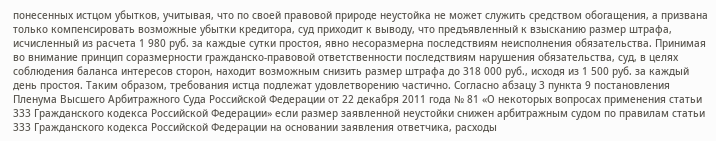понесенных истцом убытков, учитывая, что по своей правовой природе неустойка не может служить средством обогащения, а призвана только компенсировать возможные убытки кредитора, суд приходит к выводу, что предъявленный к взысканию размер штрафа, исчисленный из расчета 1 980 руб. за каждые сутки простоя, явно несоразмерна последствиям неисполнения обязательства. Принимая во внимание принцип соразмерности гражданско-правовой ответственности последствиям нарушения обязательства, суд, в целях соблюдения баланса интересов сторон, находит возможным снизить размер штрафа до 318 000 руб., исходя из 1 500 руб. за каждый день простоя. Таким образом, требования истца подлежат удовлетворению частично. Согласно абзацу 3 пункта 9 постановления Пленума Высшего Арбитражного Суда Российской Федерации от 22 декабря 2011 года № 81 «О некоторых вопросах применения статьи 333 Гражданского кодекса Российской Федерации» если размер заявленной неустойки снижен арбитражным судом по правилам статьи 333 Гражданского кодекса Российской Федерации на основании заявления ответчика, расходы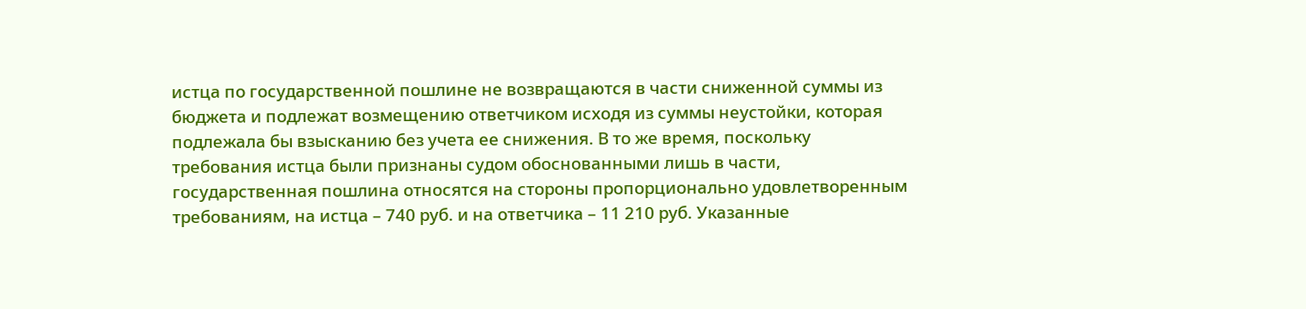истца по государственной пошлине не возвращаются в части сниженной суммы из бюджета и подлежат возмещению ответчиком исходя из суммы неустойки, которая подлежала бы взысканию без учета ее снижения. В то же время, поскольку требования истца были признаны судом обоснованными лишь в части, государственная пошлина относятся на стороны пропорционально удовлетворенным требованиям, на истца – 740 руб. и на ответчика – 11 210 руб. Указанные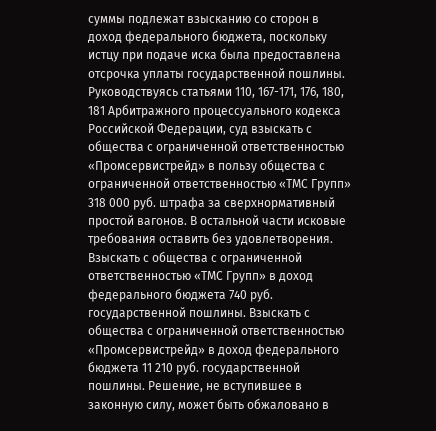суммы подлежат взысканию со сторон в доход федерального бюджета, поскольку истцу при подаче иска была предоставлена отсрочка уплаты государственной пошлины. Руководствуясь статьями 110, 167-171, 176, 180, 181 Арбитражного процессуального кодекса Российской Федерации, суд взыскать с общества с ограниченной ответственностью «Промсервистрейд» в пользу общества с ограниченной ответственностью «ТМС Групп» 318 000 руб. штрафа за сверхнормативный простой вагонов. В остальной части исковые требования оставить без удовлетворения. Взыскать с общества с ограниченной ответственностью «ТМС Групп» в доход федерального бюджета 740 руб. государственной пошлины. Взыскать с общества с ограниченной ответственностью «Промсервистрейд» в доход федерального бюджета 11 210 руб. государственной пошлины. Решение, не вступившее в законную силу, может быть обжаловано в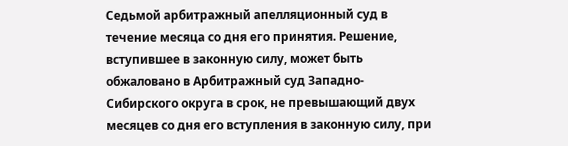Седьмой арбитражный апелляционный суд в течение месяца со дня его принятия. Решение, вступившее в законную силу, может быть обжаловано в Арбитражный суд Западно-Сибирского округа в срок, не превышающий двух месяцев со дня его вступления в законную силу, при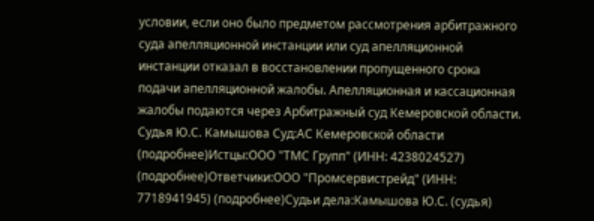условии, если оно было предметом рассмотрения арбитражного суда апелляционной инстанции или суд апелляционной инстанции отказал в восстановлении пропущенного срока подачи апелляционной жалобы. Апелляционная и кассационная жалобы подаются через Арбитражный суд Кемеровской области. Судья Ю.С. Камышова Суд:АС Кемеровской области (подробнее)Истцы:ООО "ТМС Групп" (ИНН: 4238024527) (подробнее)Ответчики:ООО "Промсервистрейд" (ИНН: 7718941945) (подробнее)Судьи дела:Камышова Ю.С. (судья)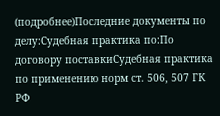(подробнее)Последние документы по делу:Судебная практика по:По договору поставкиСудебная практика по применению норм ст. 506, 507 ГК РФ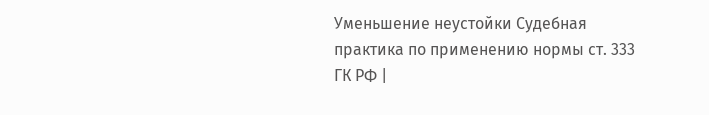Уменьшение неустойки Судебная практика по применению нормы ст. 333 ГК РФ |